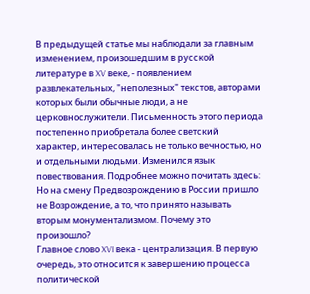В предыдущей статье мы наблюдали за главным изменением, произошедшим в русской литературе в XV веке, - появлением развлекательных, "неполезных" текстов, авторами которых были обычные люди, а не церковнослужители. Письменность этого периода постепенно приобретала более светский характер, интересовалась не только вечностью, но и отдельными людьми. Изменился язык повествования. Подробнее можно почитать здесь:
Но на смену Предвозрождению в России пришло не Возрождение, а то, что принято называть вторым монументализмом. Почему это произошло?
Главное слово XVI века - централизация. В первую очередь, это относится к завершению процесса политической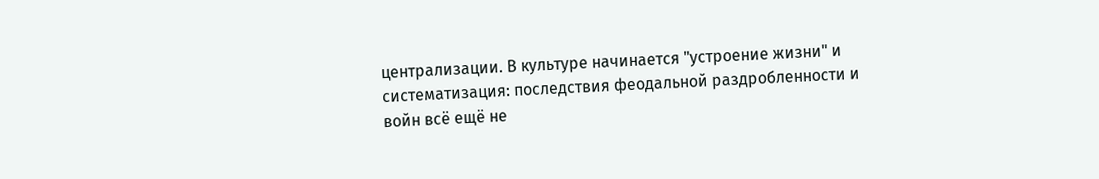централизации. В культуре начинается "устроение жизни" и систематизация: последствия феодальной раздробленности и войн всё ещё не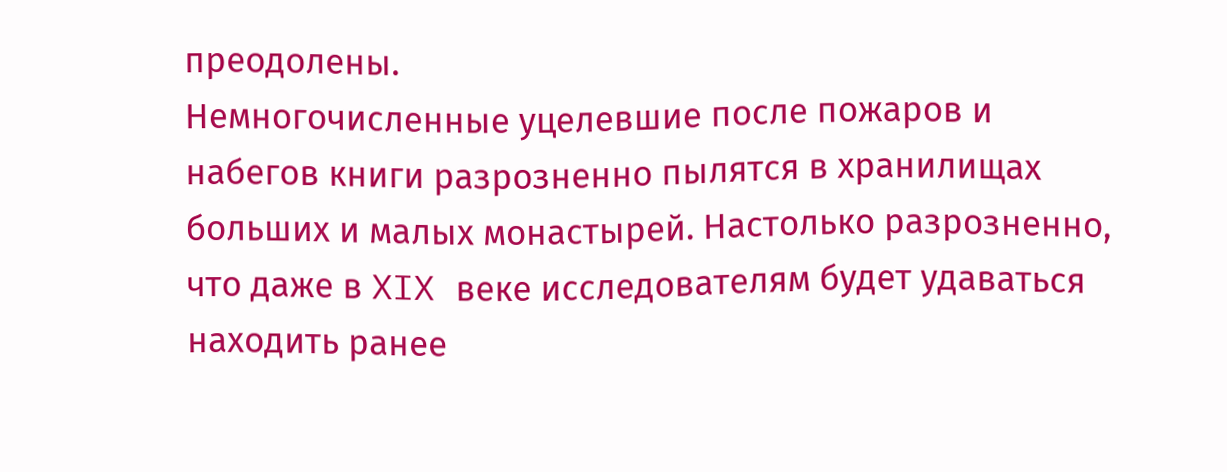преодолены.
Немногочисленные уцелевшие после пожаров и набегов книги разрозненно пылятся в хранилищах больших и малых монастырей. Настолько разрозненно, что даже в XIX веке исследователям будет удаваться находить ранее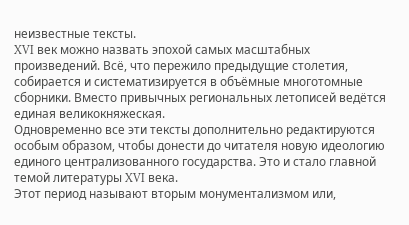неизвестные тексты.
XVI век можно назвать эпохой самых масштабных произведений. Всё, что пережило предыдущие столетия, собирается и систематизируется в объёмные многотомные сборники. Вместо привычных региональных летописей ведётся единая великокняжеская.
Одновременно все эти тексты дополнительно редактируются особым образом, чтобы донести до читателя новую идеологию единого централизованного государства. Это и стало главной темой литературы XVI века.
Этот период называют вторым монументализмом или,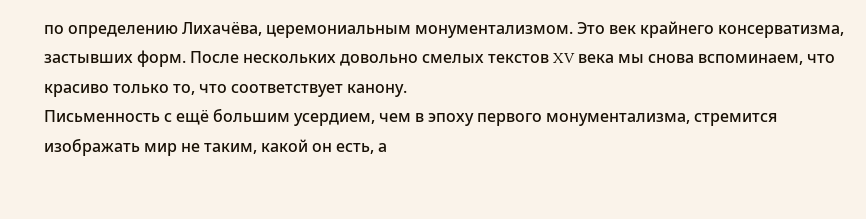по определению Лихачёва, церемониальным монументализмом. Это век крайнего консерватизма, застывших форм. После нескольких довольно смелых текстов XV века мы снова вспоминаем, что красиво только то, что соответствует канону.
Письменность с ещё большим усердием, чем в эпоху первого монументализма, стремится изображать мир не таким, какой он есть, а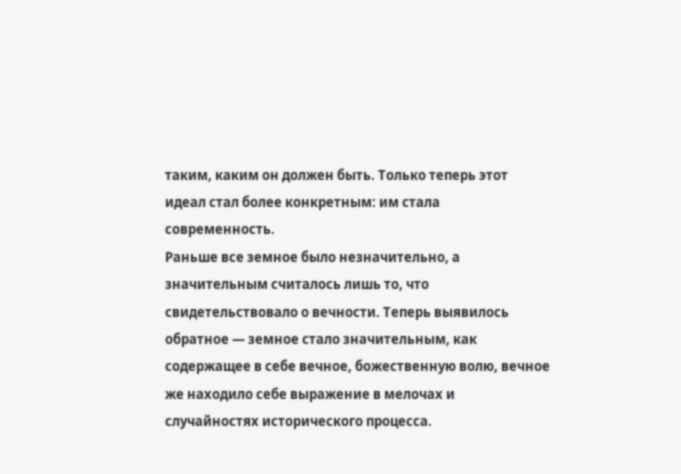таким, каким он должен быть. Только теперь этот идеал стал более конкретным: им стала современность.
Раньше все земное было незначительно, а значительным считалось лишь то, что свидетельствовало о вечности. Теперь выявилось обратное — земное стало значительным, как содержащее в себе вечное, божественную волю, вечное же находило себе выражение в мелочах и случайностях исторического процесса.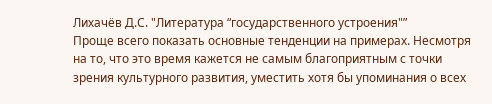Лихачёв Д.С. "Литература “государственного устроения"”
Проще всего показать основные тенденции на примерах. Несмотря на то, что это время кажется не самым благоприятным с точки зрения культурного развития, уместить хотя бы упоминания о всех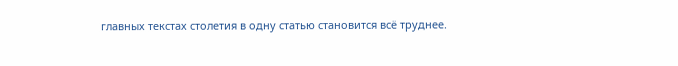главных текстах столетия в одну статью становится всё труднее.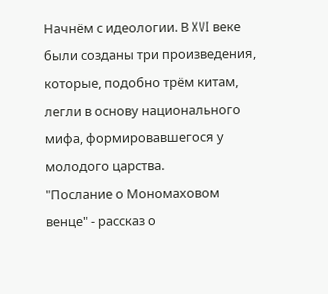Начнём с идеологии. В XVI веке были созданы три произведения, которые, подобно трём китам, легли в основу национального мифа, формировавшегося у молодого царства.
"Послание о Мономаховом венце" - рассказ о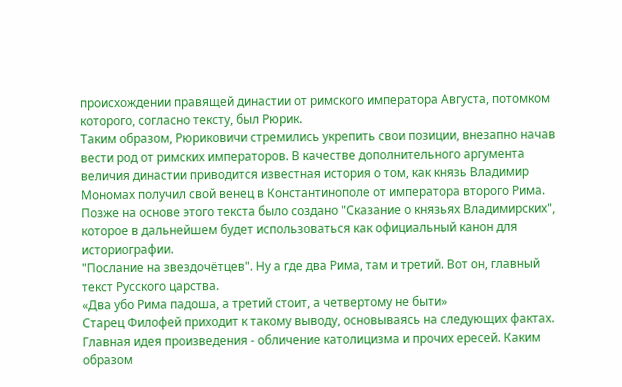происхождении правящей династии от римского императора Августа, потомком которого, согласно тексту, был Рюрик.
Таким образом, Рюриковичи стремились укрепить свои позиции, внезапно начав вести род от римских императоров. В качестве дополнительного аргумента величия династии приводится известная история о том, как князь Владимир Мономах получил свой венец в Константинополе от императора второго Рима.
Позже на основе этого текста было создано "Сказание о князьях Владимирских", которое в дальнейшем будет использоваться как официальный канон для историографии.
"Послание на звездочётцев". Ну а где два Рима, там и третий. Вот он, главный текст Русского царства.
«Два убо Рима падоша, а третий стоит, а четвертому не быти»
Старец Филофей приходит к такому выводу, основываясь на следующих фактах. Главная идея произведения - обличение католицизма и прочих ересей. Каким образом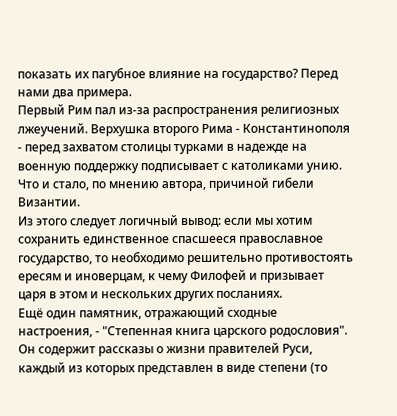показать их пагубное влияние на государство? Перед нами два примера.
Первый Рим пал из-за распространения религиозных лжеучений. Верхушка второго Рима - Константинополя - перед захватом столицы турками в надежде на военную поддержку подписывает с католиками унию. Что и стало, по мнению автора, причиной гибели Византии.
Из этого следует логичный вывод: если мы хотим сохранить единственное спасшееся православное государство, то необходимо решительно противостоять ересям и иноверцам, к чему Филофей и призывает царя в этом и нескольких других посланиях.
Ещё один памятник, отражающий сходные настроения, - "Степенная книга царского родословия". Он содержит рассказы о жизни правителей Руси, каждый из которых представлен в виде степени (то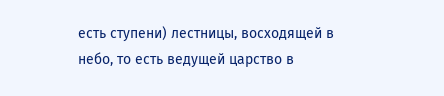есть ступени) лестницы, восходящей в небо, то есть ведущей царство в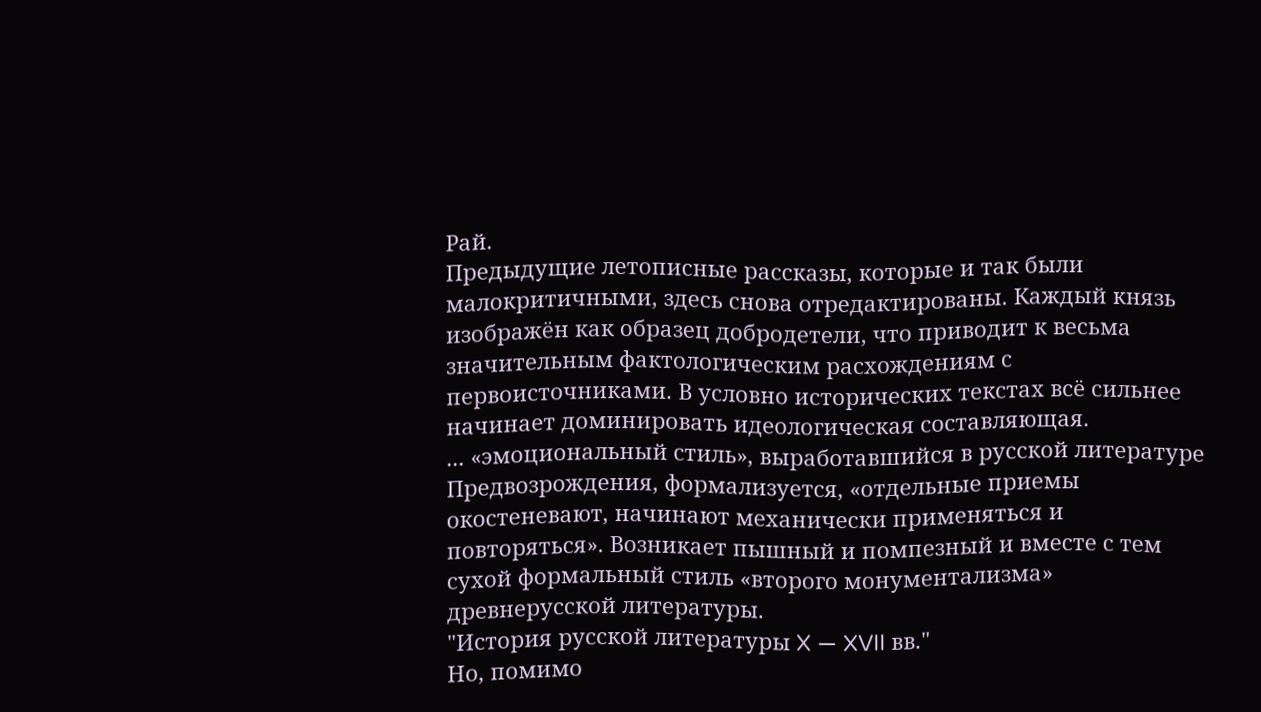Рай.
Предыдущие летописные рассказы, которые и так были малокритичными, здесь снова отредактированы. Каждый князь изображён как образец добродетели, что приводит к весьма значительным фактологическим расхождениям с первоисточниками. В условно исторических текстах всё сильнее начинает доминировать идеологическая составляющая.
... «эмоциональный стиль», выработавшийся в русской литературе Предвозрождения, формализуется, «отдельные приемы окостеневают, начинают механически применяться и повторяться». Возникает пышный и помпезный и вместе с тем сухой формальный стиль «второго монументализма» древнерусской литературы.
"История русской литературы X — XVII вв."
Но, помимо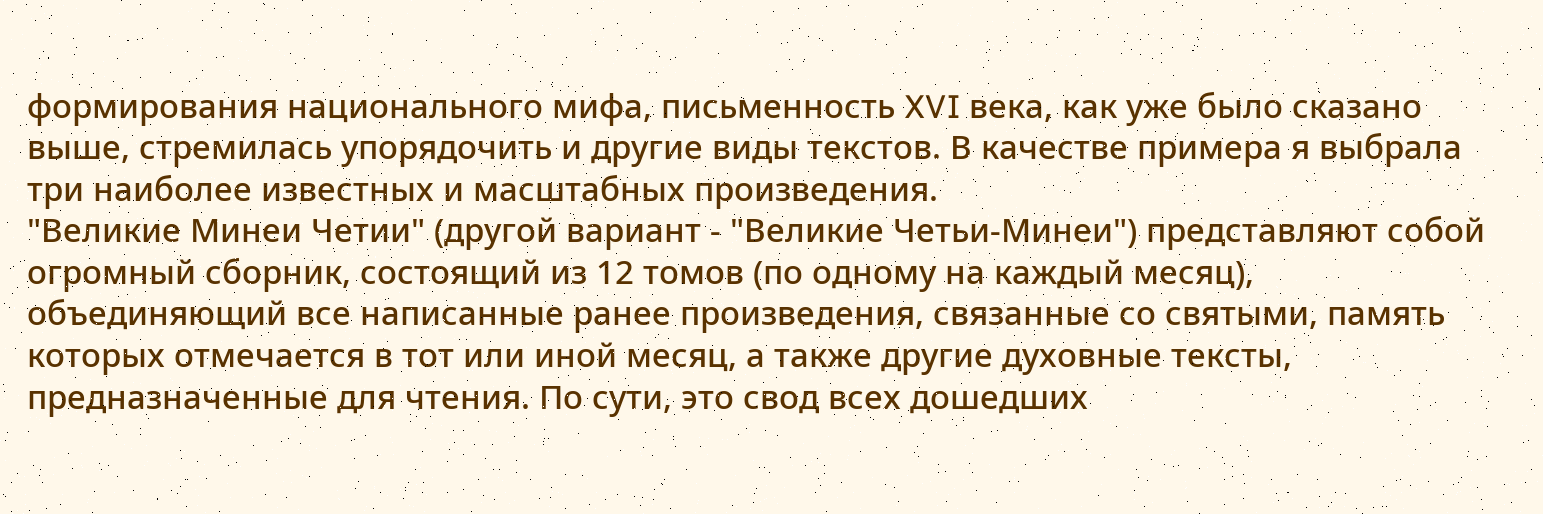формирования национального мифа, письменность XVI века, как уже было сказано выше, стремилась упорядочить и другие виды текстов. В качестве примера я выбрала три наиболее известных и масштабных произведения.
"Великие Минеи Четии" (другой вариант - "Великие Четьи-Минеи") представляют собой огромный сборник, состоящий из 12 томов (по одному на каждый месяц), объединяющий все написанные ранее произведения, связанные со святыми, память которых отмечается в тот или иной месяц, а также другие духовные тексты, предназначенные для чтения. По сути, это свод всех дошедших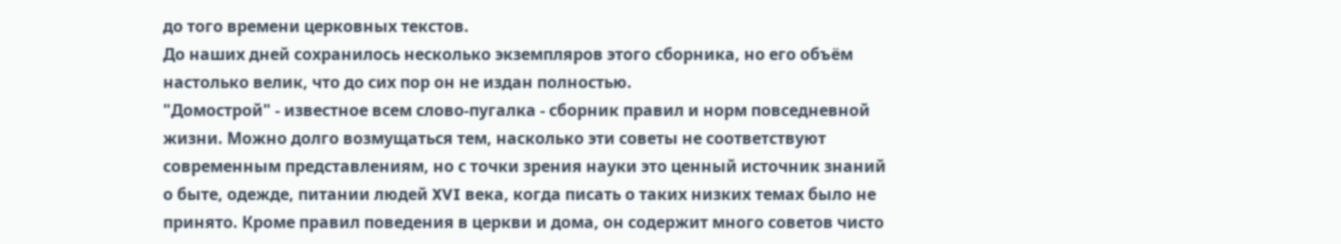до того времени церковных текстов.
До наших дней сохранилось несколько экземпляров этого сборника, но его объём настолько велик, что до сих пор он не издан полностью.
"Домострой" - известное всем слово-пугалка - сборник правил и норм повседневной жизни. Можно долго возмущаться тем, насколько эти советы не соответствуют современным представлениям, но с точки зрения науки это ценный источник знаний о быте, одежде, питании людей XVI века, когда писать о таких низких темах было не принято. Кроме правил поведения в церкви и дома, он содержит много советов чисто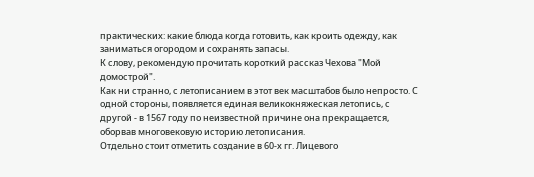практических: какие блюда когда готовить, как кроить одежду, как заниматься огородом и сохранять запасы.
К слову, рекомендую прочитать короткий рассказ Чехова "Мой домострой".
Как ни странно, с летописанием в этот век масштабов было непросто. С одной стороны, появляется единая великокняжеская летопись, с другой - в 1567 году по неизвестной причине она прекращается, оборвав многовековую историю летописания.
Отдельно стоит отметить создание в 60-х гг. Лицевого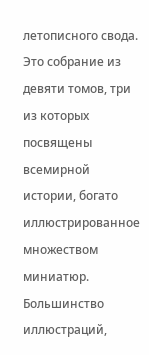летописного свода. Это собрание из девяти томов, три из которых посвящены всемирной истории, богато иллюстрированное множеством миниатюр. Большинство иллюстраций,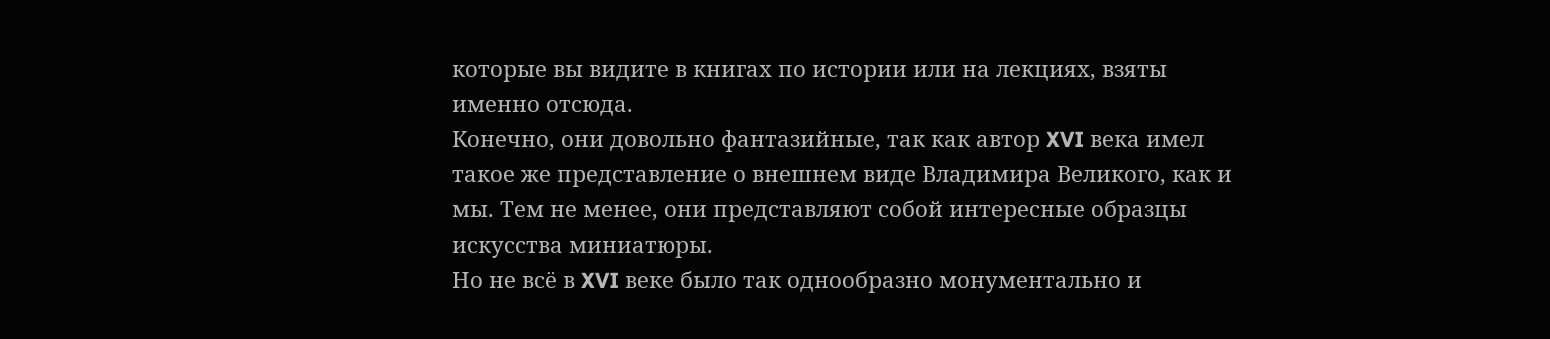которые вы видите в книгах по истории или на лекциях, взяты именно отсюда.
Конечно, они довольно фантазийные, так как автор XVI века имел такое же представление о внешнем виде Владимира Великого, как и мы. Тем не менее, они представляют собой интересные образцы искусства миниатюры.
Но не всё в XVI веке было так однообразно монументально и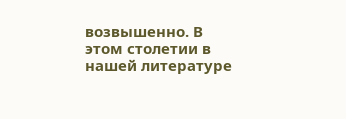возвышенно. В этом столетии в нашей литературе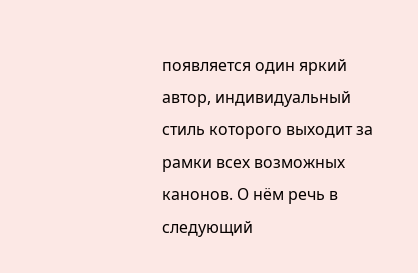появляется один яркий автор, индивидуальный стиль которого выходит за рамки всех возможных канонов. О нём речь в следующий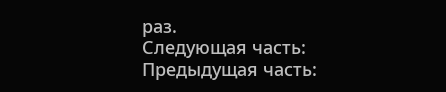раз.
Следующая часть:
Предыдущая часть: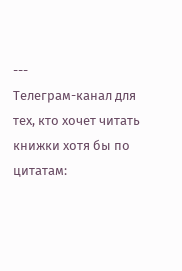---
Телеграм-канал для тех, кто хочет читать книжки хотя бы по цитатам: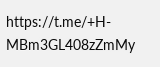https://t.me/+H-MBm3GL408zZmMy